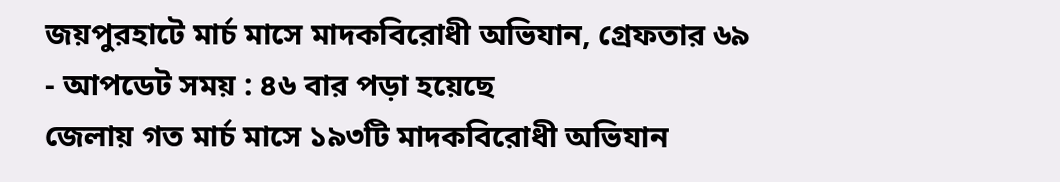জয়পুরহাটে মার্চ মাসে মাদকবিরোধী অভিযান, গ্রেফতার ৬৯
- আপডেট সময় : ৪৬ বার পড়া হয়েছে
জেলায় গত মার্চ মাসে ১৯৩টি মাদকবিরোধী অভিযান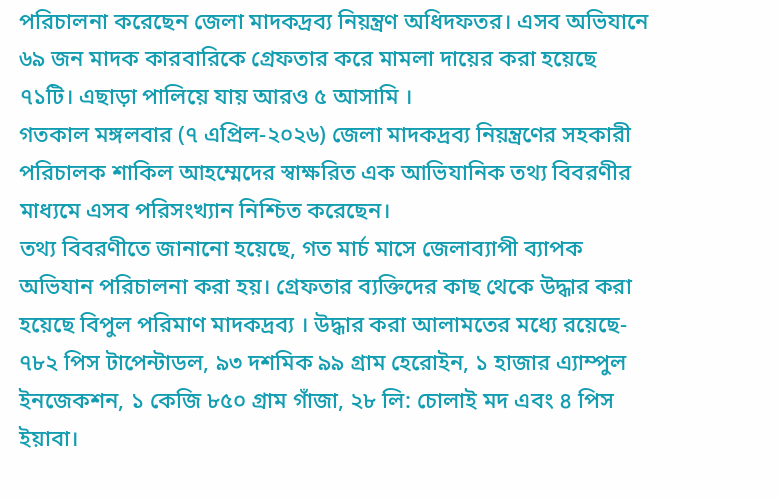পরিচালনা করেছেন জেলা মাদকদ্রব্য নিয়ন্ত্রণ অধিদফতর। এসব অভিযানে ৬৯ জন মাদক কারবারিকে গ্রেফতার করে মামলা দায়ের করা হয়েছে ৭১টি। এছাড়া পালিয়ে যায় আরও ৫ আসামি ।
গতকাল মঙ্গলবার (৭ এপ্রিল-২০২৬) জেলা মাদকদ্রব্য নিয়ন্ত্রণের সহকারী পরিচালক শাকিল আহম্মেদের স্বাক্ষরিত এক আভিযানিক তথ্য বিবরণীর মাধ্যমে এসব পরিসংখ্যান নিশ্চিত করেছেন।
তথ্য বিবরণীতে জানানো হয়েছে, গত মার্চ মাসে জেলাব্যাপী ব্যাপক অভিযান পরিচালনা করা হয়। গ্রেফতার ব্যক্তিদের কাছ থেকে উদ্ধার করা হয়েছে বিপুল পরিমাণ মাদকদ্রব্য । উদ্ধার করা আলামতের মধ্যে রয়েছে- ৭৮২ পিস টাপেন্টাডল, ৯৩ দশমিক ৯৯ গ্রাম হেরোইন, ১ হাজার এ্যাম্পুল ইনজেকশন, ১ কেজি ৮৫০ গ্রাম গাঁজা, ২৮ লি: চোলাই মদ এবং ৪ পিস ইয়াবা।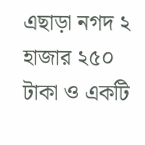এছাড়া নগদ ২ হাজার ২৫০ টাকা ও একটি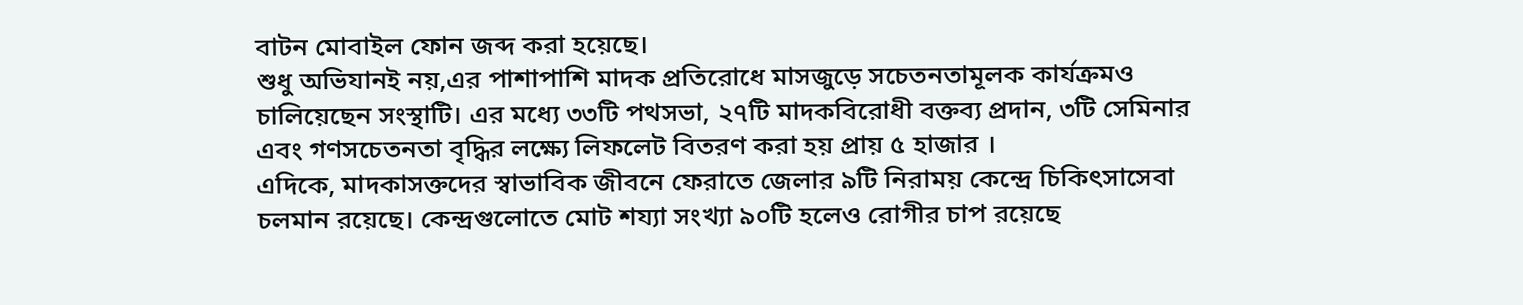বাটন মোবাইল ফোন জব্দ করা হয়েছে।
শুধু অভিযানই নয়,এর পাশাপাশি মাদক প্রতিরোধে মাসজুড়ে সচেতনতামূলক কার্যক্রমও চালিয়েছেন সংস্থাটি। এর মধ্যে ৩৩টি পথসভা, ২৭টি মাদকবিরোধী বক্তব্য প্রদান, ৩টি সেমিনার এবং গণসচেতনতা বৃদ্ধির লক্ষ্যে লিফলেট বিতরণ করা হয় প্রায় ৫ হাজার ।
এদিকে, মাদকাসক্তদের স্বাভাবিক জীবনে ফেরাতে জেলার ৯টি নিরাময় কেন্দ্রে চিকিৎসাসেবা চলমান রয়েছে। কেন্দ্রগুলোতে মোট শয্যা সংখ্যা ৯০টি হলেও রোগীর চাপ রয়েছে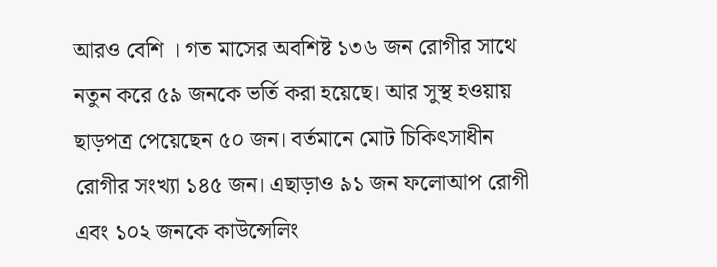আরও বেশি । গত মাসের অবশিষ্ট ১৩৬ জন রোগীর সাথে নতুন করে ৫৯ জনকে ভর্তি করা হয়েছে। আর সুস্থ হওয়ায় ছাড়পত্র পেয়েছেন ৫০ জন। বর্তমানে মোট চিকিৎসাধীন রোগীর সংখ্যা ১৪৫ জন। এছাড়াও ৯১ জন ফলোআপ রোগী এবং ১০২ জনকে কাউন্সেলিং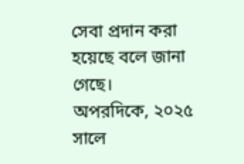সেবা প্রদান করা হয়েছে বলে জানা গেছে।
অপরদিকে, ২০২৫ সালে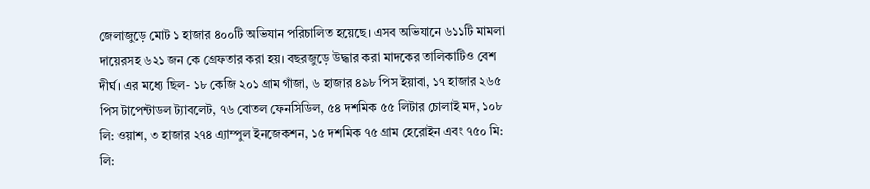জেলাজুড়ে মোট ১ হাজার ৪০০টি অভিযান পরিচালিত হয়েছে। এসব অভিযানে ৬১১টি মামলা দায়েরসহ ৬২১ জন কে গ্রেফতার করা হয়। বছরজুড়ে উদ্ধার করা মাদকের তালিকাটিও বেশ দীর্ঘ। এর মধ্যে ছিল- ১৮ কেজি ২০১ গ্রাম গাঁজা, ৬ হাজার ৪৯৮ পিস ইয়াবা, ১৭ হাজার ২৬৫ পিস টাপেন্টাডল ট্যাবলেট, ৭৬ বোতল ফেনসিডিল, ৫৪ দশমিক ৫৫ লিটার চোলাই মদ, ১০৮ লি: ওয়াশ, ৩ হাজার ২৭৪ এ্যাম্পুল ইনজেকশন, ১৫ দশমিক ৭৫ গ্রাম হেরোইন এবং ৭৫০ মি: লি: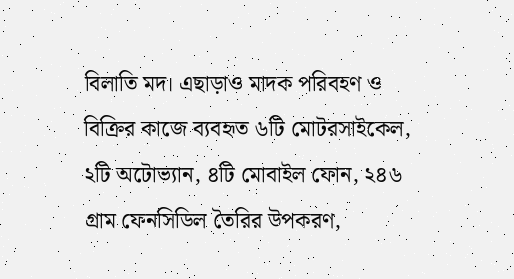বিলাতি মদ। এছাড়াও মাদক পরিবহণ ও বিক্রির কাজে ব্যবহৃত ৬টি মোটরসাইকেল, ২টি অটোভ্যান, ৪টি মোবাইল ফোন, ২৪৬ গ্রাম ফেনসিডিল তৈরির উপকরণ,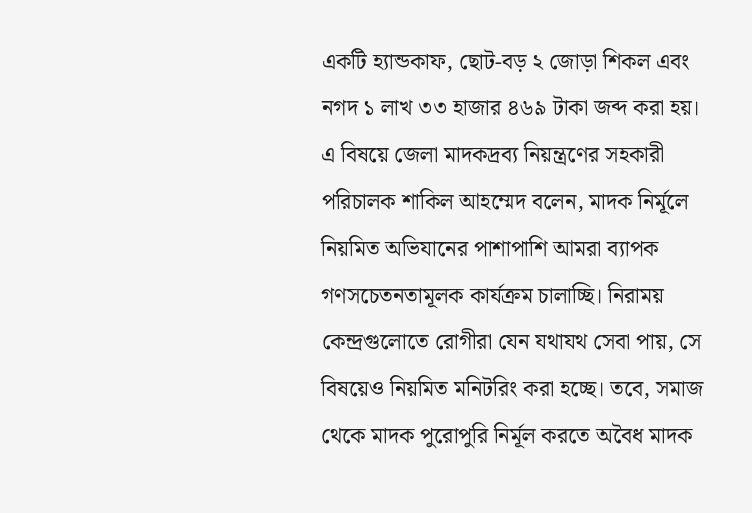একটি হ্যান্ডকাফ, ছোট-বড় ২ জোড়া শিকল এবং নগদ ১ লাখ ৩৩ হাজার ৪৬৯ টাকা জব্দ করা হয়।
এ বিষয়ে জেলা মাদকদ্রব্য নিয়ন্ত্রণের সহকারী পরিচালক শাকিল আহম্মেদ বলেন, মাদক নির্মূলে নিয়মিত অভিযানের পাশাপাশি আমরা ব্যাপক গণসচেতনতামূলক কার্যক্রম চালাচ্ছি। নিরাময় কেন্দ্রগুলোতে রোগীরা যেন যথাযথ সেবা পায়, সে বিষয়েও নিয়মিত মনিটরিং করা হচ্ছে। তবে, সমাজ থেকে মাদক পুরোপুরি নির্মূল করতে অবৈধ মাদক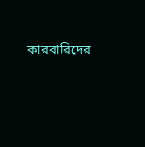কারবারিদের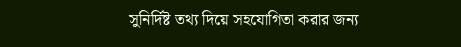সুনির্দিষ্ট তথ্য দিয়ে সহযোগিতা করার জন্য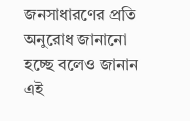জনসাধারণের প্রতি অনুরোধ জানানো হচ্ছে বলেও জানান এই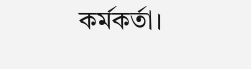কর্মকর্তা।